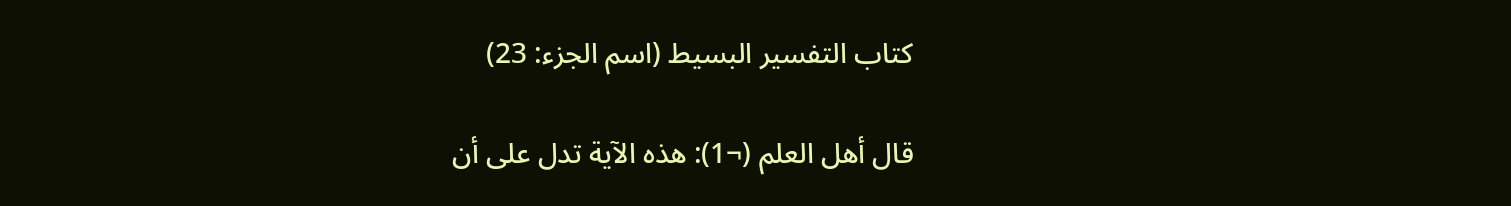كتاب التفسير البسيط (اسم الجزء: 23)

قال أهل العلم (¬1): هذه الآية تدل على أن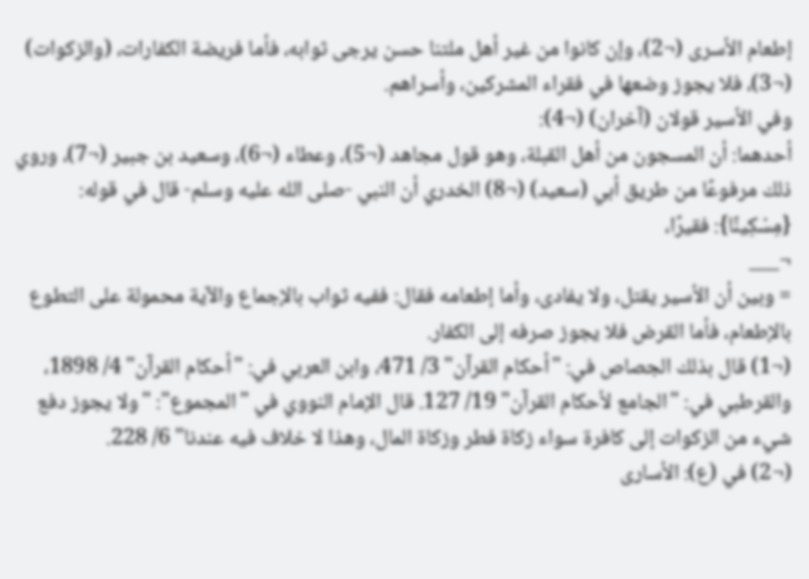إطعام الأسرى (¬2)، وإن كانوا من غير أهل ملتنا حسن يرجى ثوابه، فأما فريضة الكفارات، (والزكوات) (¬3)، فلا يجوز وضعها في فقراء المشركين، وأسراهم.
وفي الأسير قولان (آخران) (¬4):
أحدهما: أن المسجون من أهل القبلة، وهو قول مجاهد (¬5)، وعطاء (¬6)، وسعيد بن جبير (¬7)، وروي ذلك مرفوعًا من طريق أبي (سعيد) (¬8) الخدري أن النبي -صلى الله عليه وسلم- قال في قوله: {مِسْكِينًا}: فقيرًا،
¬___
= وبين أن الأسير يقتل، ولا يفادى، وأما إطعامه فقال: ففيه ثواب بالإجماع والآية محمولة على التطوع بالإطعام، فأما القرض فلا يجوز صرفه إلى الكفار.
(¬1) قال بذلك الجصاص في: "أحكام القرآن" 3/ 471، وابن العربي في: "أحكام القرآن" 4/ 1898، والقرطبي في: "الجامع لأحكام القرآن" 19/ 127. قال الإمام النووي في "المجموع": "ولا يجوز دفع شيء من الزكوات إلى كافرة سواء زكاة فطر وزكاة المال، وهذا لا خلاف فيه عندنا" 6/ 228.
(¬2) في (ع): الأسارى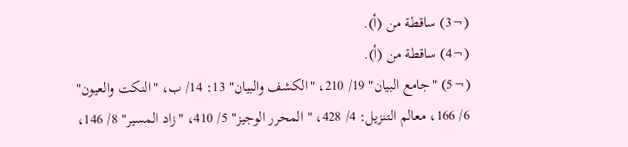(¬3) ساقطة من (أ).
(¬4) ساقطة من (أ).
(¬5) "جامع البيان" 19/ 210، "الكشف والبيان" 13: 14/ ب، "النكت والعيون" 6/ 166، معالم التنزيل: 4/ 428، " المحرر الوجيز" 5/ 410، "زاد المسير" 8/ 146،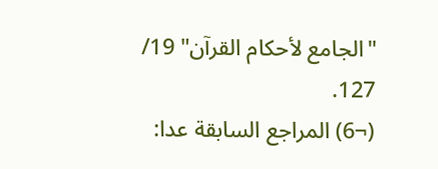"الجامع لأحكام القرآن" 19/ 127.
(¬6) المراجع السابقة عدا: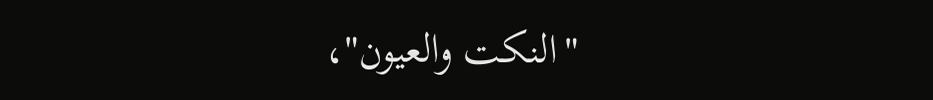"النكت والعيون"،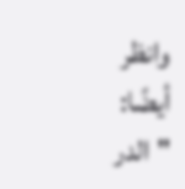وانظر أيضًا: "الدر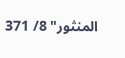المنثور" 8/ 371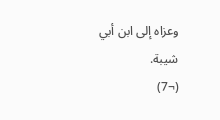وعزاه إلى ابن أبي شيبة.
(¬7)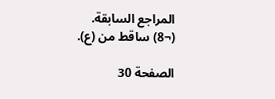المراجع السابقة.
(¬8) ساقط من (ع).

الصفحة 30